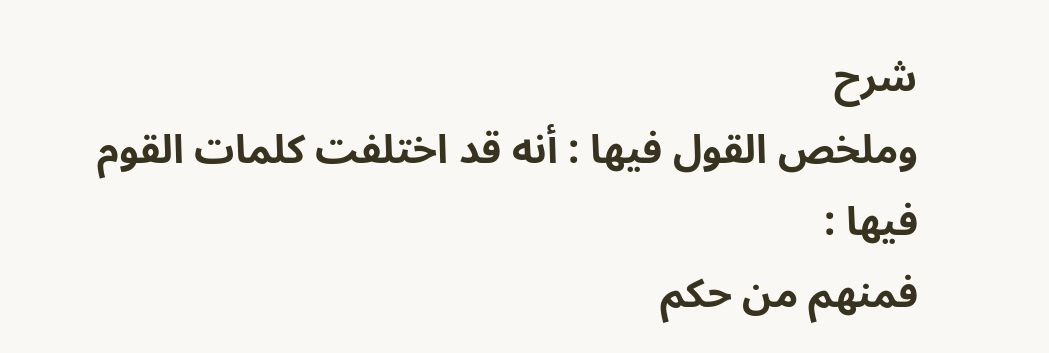شرح
وملخص القول فيها : أنه قد اختلفت كلمات القوم فيها :
فمنهم من حكم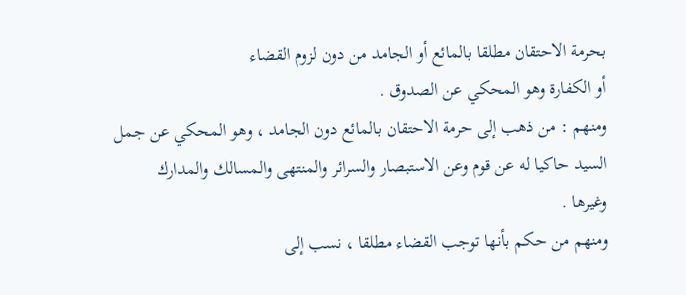بحرمة الاحتقان مطلقا بالمائع أو الجامد من دون لزوم القضاء
أو الكفارة وهو المحكي عن الصدوق .
ومنهم : من ذهب إلى حرمة الاحتقان بالمائع دون الجامد ، وهو المحكي عن جمل
السيد حاكيا له عن قوم وعن الاستبصار والسرائر والمنتهى والمسالك والمدارك
وغيرها .
ومنهم من حكم بأنها توجب القضاء مطلقا ، نسب إلى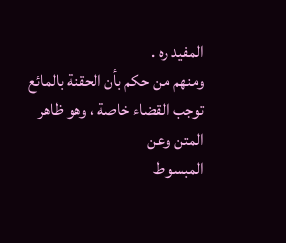المفيد ره .
ومنهم من حكم بأن الحقنة بالمائع توجب القضاء خاصة ، وهو ظاهر المتن وعن
المبسوط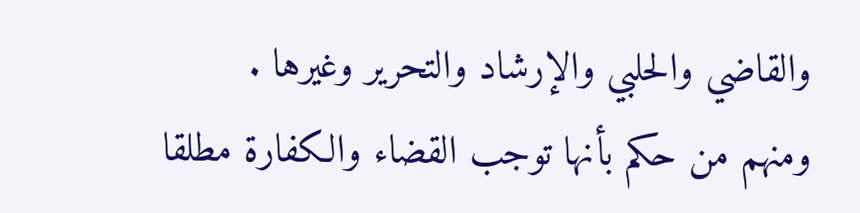والقاضي والحلبي والإرشاد والتحرير وغيرها .
ومنهم من حكم بأنها توجب القضاء والكفارة مطلقا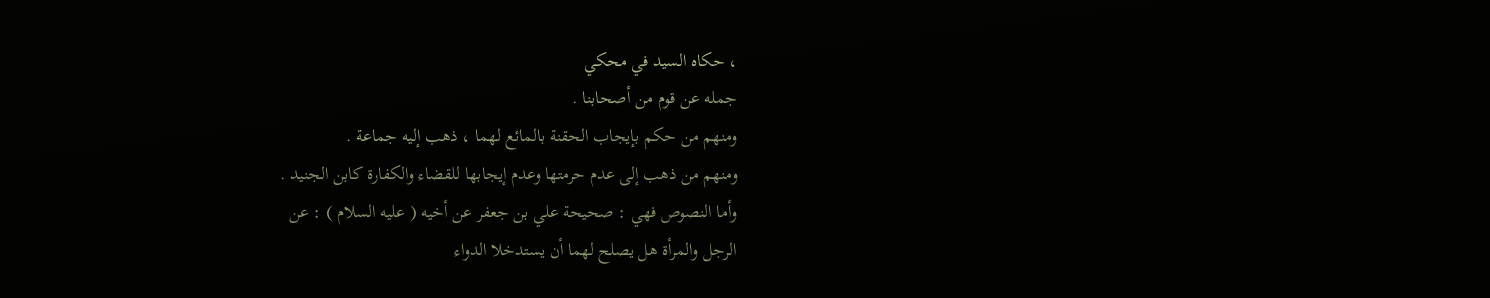، حكاه السيد في محكي
جمله عن قوم من أصحابنا .
ومنهم من حكم بإيجاب الحقنة بالمائع لهما ، ذهب إليه جماعة .
ومنهم من ذهب إلى عدم حرمتها وعدم إيجابها للقضاء والكفارة كابن الجنيد .
وأما النصوص فهي : صحيحة علي بن جعفر عن أخيه ( عليه السلام ) : عن
الرجل والمرأة هل يصلح لهما أن يستدخلا الدواء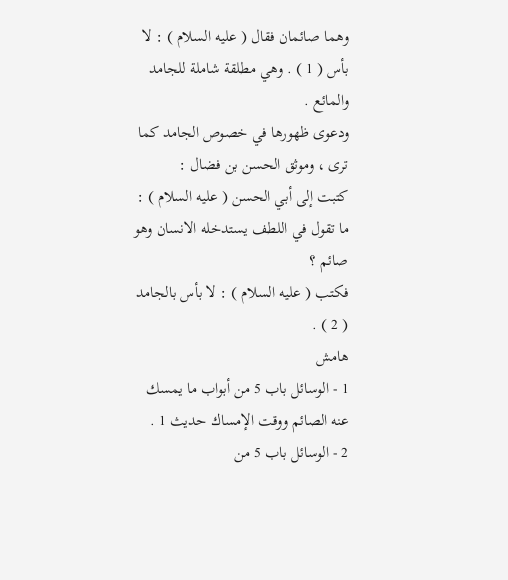وهما صائمان فقال ( عليه السلام ) : لا
بأس ( 1 ) . وهي مطلقة شاملة للجامد والمائع .
ودعوى ظهورها في خصوص الجامد كما ترى ، وموثق الحسن بن فضال :
كتبت إلى أبي الحسن ( عليه السلام ) : ما تقول في اللطف يستدخله الانسان وهو صائم ؟
فكتب ( عليه السلام ) : لا بأس بالجامد ( 2 ) .
هامش
1 - الوسائل باب 5 من أبواب ما يمسك عنه الصائم ووقت الإمساك حديث 1 .
2 - الوسائل باب 5 من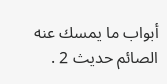أبواب ما يمسك عنه الصائم حديث 2 .